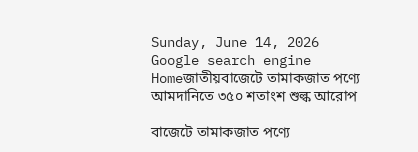Sunday, June 14, 2026
Google search engine
Homeজাতীয়বাজেটে তামাকজাত পণ্যে আমদানিতে ৩৫০ শতাংশ শুল্ক আরোপ

বাজেটে তামাকজাত পণ্যে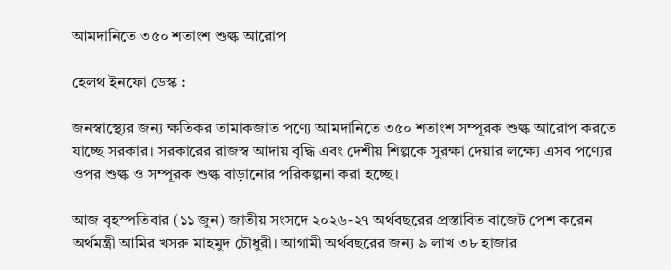আমদানিতে ৩৫০ শতাংশ শুল্ক আরোপ

হেলথ ইনফো ডেস্ক :

জনস্বাস্থ্যের জন্য ক্ষতিকর তামাকজাত পণ্যে আমদানিতে ৩৫০ শতাংশ সম্পূরক শুল্ক আরোপ করতে যাচ্ছে সরকার। সরকারের রাজস্ব আদায় বৃদ্ধি এবং দেশীয় শিল্পকে সুরক্ষা দেয়ার লক্ষ্যে এসব পণ্যের ওপর শুল্ক ও সম্পূরক শুল্ক বাড়ানোর পরিকল্পনা করা হচ্ছে।

আজ বৃহস্পতিবার (১১ জুন) জাতীয় সংসদে ২০২৬-২৭ অর্থবছরের প্রস্তাবিত বাজেট পেশ করেন অর্থমন্ত্রী আমির খসরু মাহমুদ চৌধুরী। আগামী অর্থবছরের জন্য ৯ লাখ ৩৮ হাজার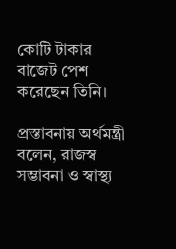কোটি টাকার বাজেট পেশ করেছেন তিনি।

প্রস্তাবনায় অর্থমন্ত্রী বলেন, রাজস্ব সম্ভাবনা ও স্বাস্থ্য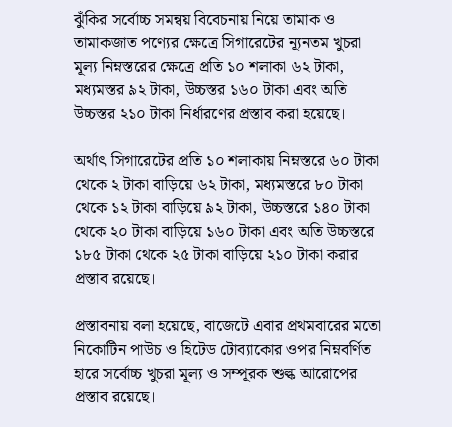ঝুঁকির সর্বোচ্চ সমন্বয় বিবেচনায় নিয়ে তামাক ও তামাকজাত পণ্যের ক্ষেত্রে সিগারেটের ন্যূনতম খুচরা মূল্য নিম্নস্তরের ক্ষেত্রে প্রতি ১০ শলাকা ৬২ টাকা, মধ্যমস্তর ৯২ টাকা, উচ্চস্তর ১৬০ টাকা এবং অতি উচ্চস্তর ২১০ টাকা নির্ধারণের প্রস্তাব করা হয়েছে।

অর্থাৎ সিগারেটের প্রতি ১০ শলাকায় নিম্নস্তরে ৬০ টাকা থেকে ২ টাকা বাড়িয়ে ৬২ টাকা, মধ্যমস্তরে ৮০ টাকা থেকে ১২ টাকা বাড়িয়ে ৯২ টাকা, উচ্চস্তরে ১৪০ টাকা থেকে ২০ টাকা বাড়িয়ে ১৬০ টাকা এবং অতি উচ্চস্তরে ১৮৫ টাকা থেকে ২৫ টাকা বাড়িয়ে ২১০ টাকা করার প্রস্তাব রয়েছে।

প্রস্তাবনায় বলা হয়েছে, বাজেটে এবার প্রথমবারের মতো নিকোটিন পাউচ ও হিটেড টোব্যাকোর ওপর নিম্নবর্ণিত হারে সর্বোচ্চ খুচরা মূল্য ও সম্পূরক শুল্ক আরোপের প্রস্তাব রয়েছে।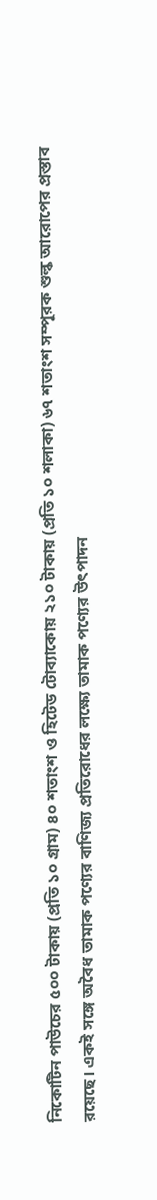নিকোটিন পাউচের ৫০০ টাকায় (প্রতি ১০ গ্রাম) ৪০ শতাংশ ও হিটেড টোব্যাকোয় ২১০ টাকায় (প্রতি ১০ শলাকা) ৬৭ শতাংশ সম্পূরক শুল্ক আরোপের প্রস্তাব রয়েছে। একই সঙ্গে অবৈধ তামাক পণ্যের বাণিজ্য প্রতিরোধের লক্ষ্যে তামাক পণ্যের উৎপাদন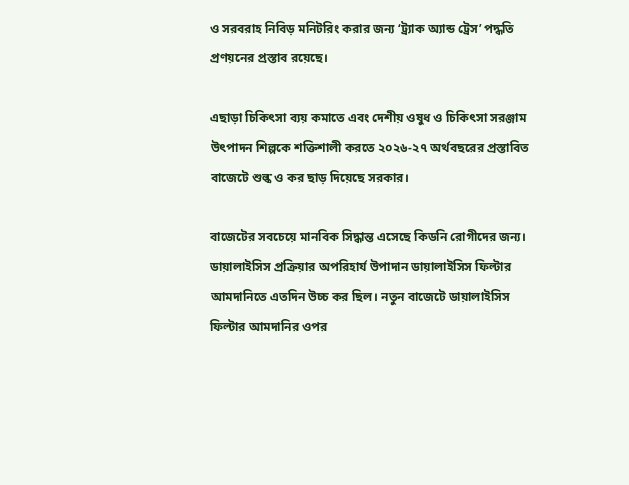ও সরবরাহ নিবিড় মনিটরিং করার জন্য ‘ট্র্যাক অ্যান্ড ট্রেস’ পদ্ধতি প্রণয়নের প্রস্তাব রয়েছে।

এছাড়া চিকিৎসা ব্যয় কমাতে এবং দেশীয় ওষুধ ও চিকিৎসা সরঞ্জাম উৎপাদন শিল্পকে শক্তিশালী করতে ২০২৬-২৭ অর্থবছরের প্রস্তাবিত বাজেটে শুল্ক ও কর ছাড় দিয়েছে সরকার।

বাজেটের সবচেয়ে মানবিক সিদ্ধান্ত এসেছে কিডনি রোগীদের জন্য। ডায়ালাইসিস প্রক্রিয়ার অপরিহার্য উপাদান ডায়ালাইসিস ফিল্টার আমদানিতে এতদিন উচ্চ কর ছিল। নতুন বাজেটে ডায়ালাইসিস ফিল্টার আমদানির ওপর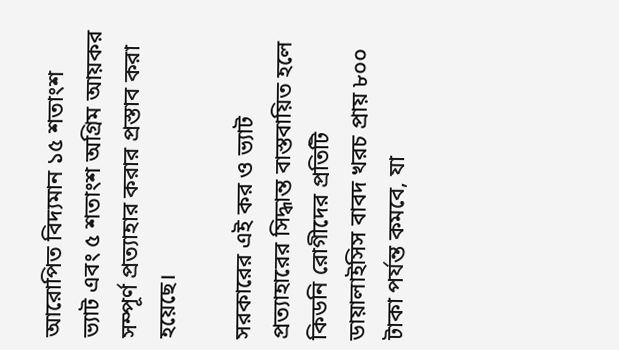আরোপিত বিদ্যমান ১৫ শতাংশ ভ্যাট এবং ৫ শতাংশ অগ্রিম আয়কর সম্পূর্ণ প্রত্যাহার করার প্রস্তাব করা হয়েছে।

সরকারের এই কর ও ভ্যাট প্রত্যাহারের সিদ্ধান্ত বাস্তবায়িত হলে কিডনি রোগীদের প্রতিটি ডায়ালাইসিস বাবদ খরচ প্রায় ৮০০ টাকা পর্যন্ত কমবে, যা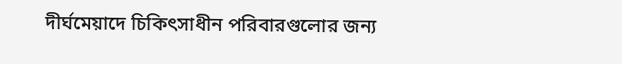দীর্ঘমেয়াদে চিকিৎসাধীন পরিবারগুলোর জন্য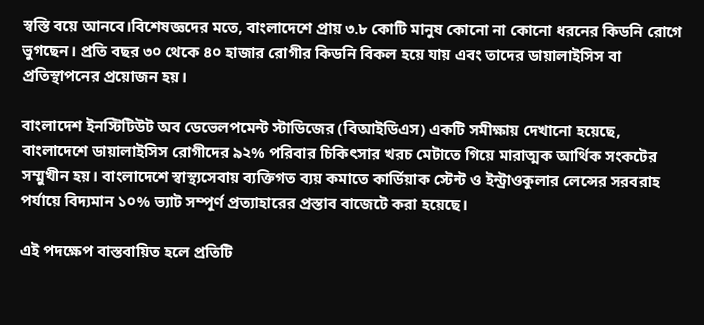স্বস্তি বয়ে আনবে।বিশেষজ্ঞদের মতে, বাংলাদেশে প্রায় ৩.৮ কোটি মানুষ কোনো না কোনো ধরনের কিডনি রোগে ভুগছেন। প্রতি বছর ৩০ থেকে ৪০ হাজার রোগীর কিডনি বিকল হয়ে যায় এবং তাদের ডায়ালাইসিস বা প্রতিস্থাপনের প্রয়োজন হয়।

বাংলাদেশ ইনস্টিটিউট অব ডেভেলপমেন্ট স্টাডিজের (বিআইডিএস) একটি সমীক্ষায় দেখানো হয়েছে, বাংলাদেশে ডায়ালাইসিস রোগীদের ৯২% পরিবার চিকিৎসার খরচ মেটাতে গিয়ে মারাত্মক আর্থিক সংকটের সম্মুখীন হয়। বাংলাদেশে স্বাস্থ্যসেবায় ব্যক্তিগত ব্যয় কমাতে কার্ডিয়াক স্টেন্ট ও ইন্ট্রাওকুলার লেন্সের সরবরাহ পর্যায়ে বিদ্যমান ১০% ভ্যাট সম্পূর্ণ প্রত্যাহারের প্রস্তাব বাজেটে করা হয়েছে।

এই পদক্ষেপ বাস্তবায়িত হলে প্রতিটি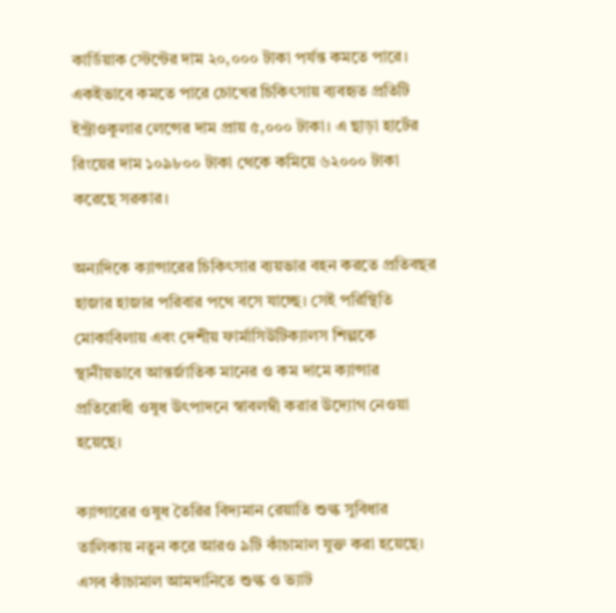কার্ডিয়াক স্টেন্টের দাম ২০,০০০ টাকা পর্যন্ত কমতে পারে। একইভাবে কমতে পারে চোখের চিকিৎসায় ব্যবহৃত প্রতিটি ইন্ট্রাওকুলার লেন্সের দাম প্রায় ৫,০০০ টাকা। এ ছাড়া হার্টের রিংয়ের দাম ১০৯৮০০ টাকা থেকে কমিয়ে ৬২০০০ টাকা করেছে সরকার।

অন্যদিকে ক্যান্সারের চিকিৎসার ব্যয়ভার বহন করতে প্রতিবছর হাজার হাজার পরিবার পথে বসে যাচ্ছে। সেই পরিস্থিতি মোকাবিলায় এবং দেশীয় ফার্মাসিউটিক্যালস শিল্পকে স্থানীয়ভাবে আন্তর্জাতিক মানের ও কম দামে ক্যান্সার প্রতিরোধী ওষুধ উৎপাদনে স্বাবলম্বী করার উদ্যোগ নেওয়া হয়েছে।

ক্যান্সারের ওষুধ তৈরির বিদ্যমান রেয়াতি শুল্ক সুবিধার তালিকায় নতুন করে আরও ৯টি কাঁচামাল যুক্ত করা হয়েছে। এসব কাঁচামাল আমদানিতে শুল্ক ও ভ্যাট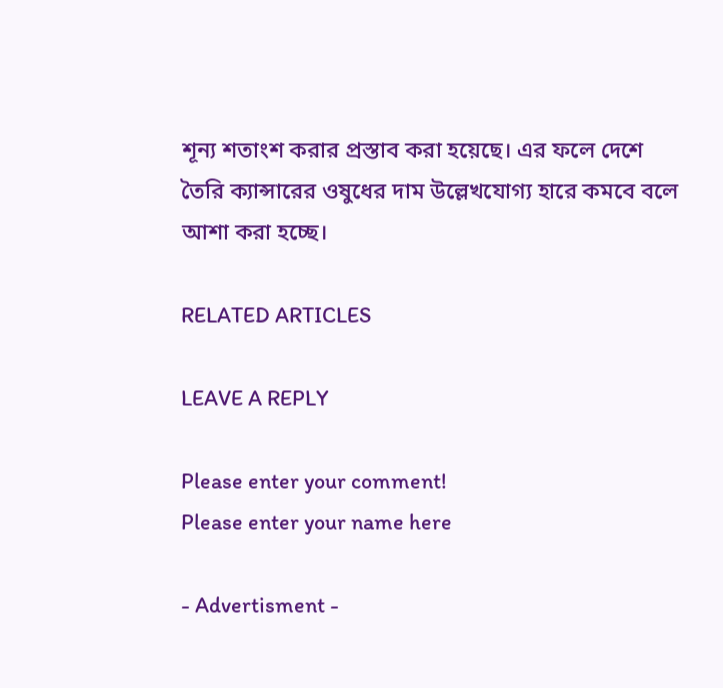শূন্য শতাংশ করার প্রস্তাব করা হয়েছে। এর ফলে দেশে তৈরি ক্যান্সারের ওষুধের দাম উল্লেখযোগ্য হারে কমবে বলে আশা করা হচ্ছে।

RELATED ARTICLES

LEAVE A REPLY

Please enter your comment!
Please enter your name here

- Advertisment -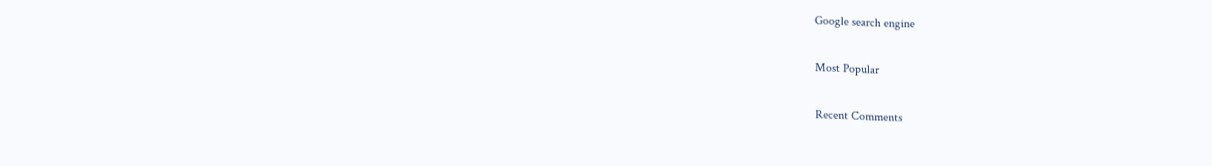Google search engine

Most Popular

Recent Comments